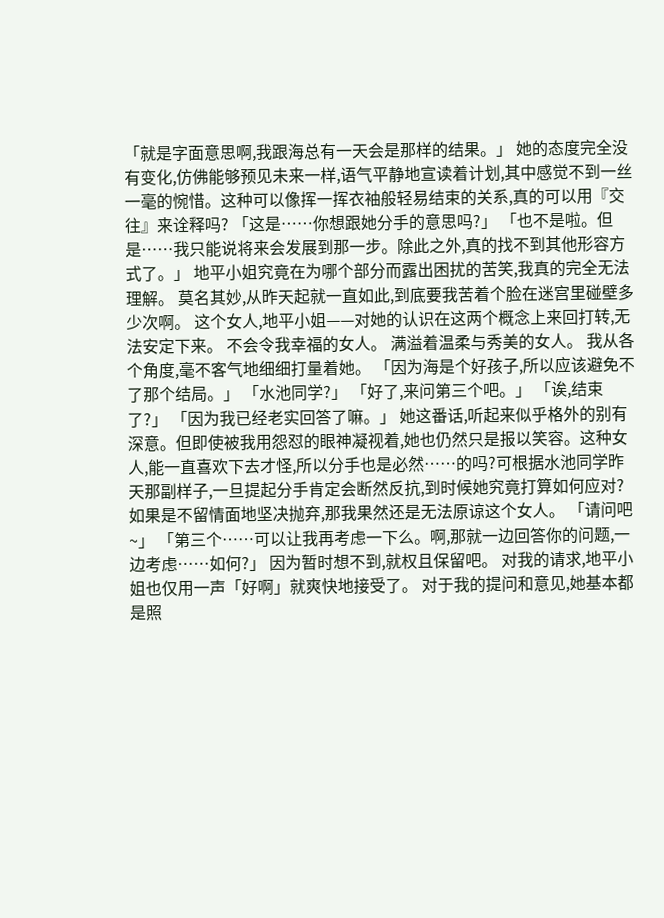「就是字面意思啊,我跟海总有一天会是那样的结果。」 她的态度完全没有变化,仿佛能够预见未来一样,语气平静地宣读着计划,其中感觉不到一丝一毫的惋惜。这种可以像挥一挥衣袖般轻易结束的关系,真的可以用『交往』来诠释吗? 「这是……你想跟她分手的意思吗?」 「也不是啦。但是……我只能说将来会发展到那一步。除此之外,真的找不到其他形容方式了。」 地平小姐究竟在为哪个部分而露出困扰的苦笑,我真的完全无法理解。 莫名其妙,从昨天起就一直如此,到底要我苦着个脸在迷宫里碰壁多少次啊。 这个女人,地平小姐——对她的认识在这两个概念上来回打转,无法安定下来。 不会令我幸福的女人。 满溢着温柔与秀美的女人。 我从各个角度,毫不客气地细细打量着她。 「因为海是个好孩子,所以应该避免不了那个结局。」 「水池同学?」 「好了,来问第三个吧。」 「诶,结束了?」 「因为我已经老实回答了嘛。」 她这番话,听起来似乎格外的别有深意。但即使被我用怨怼的眼神凝视着,她也仍然只是报以笑容。这种女人,能一直喜欢下去才怪,所以分手也是必然……的吗?可根据水池同学昨天那副样子,一旦提起分手肯定会断然反抗,到时候她究竟打算如何应对? 如果是不留情面地坚决抛弃,那我果然还是无法原谅这个女人。 「请问吧~」 「第三个……可以让我再考虑一下么。啊,那就一边回答你的问题,一边考虑……如何?」 因为暂时想不到,就权且保留吧。 对我的请求,地平小姐也仅用一声「好啊」就爽快地接受了。 对于我的提问和意见,她基本都是照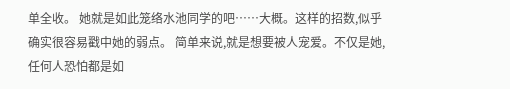单全收。 她就是如此笼络水池同学的吧……大概。这样的招数,似乎确实很容易戳中她的弱点。 简单来说,就是想要被人宠爱。不仅是她,任何人恐怕都是如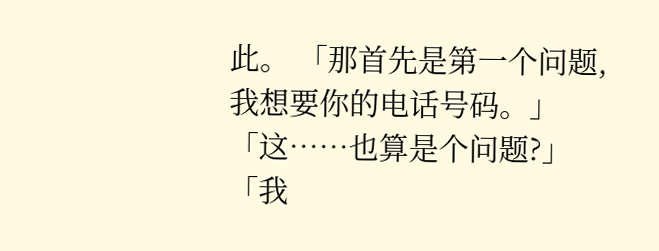此。 「那首先是第一个问题,我想要你的电话号码。」 「这……也算是个问题?」 「我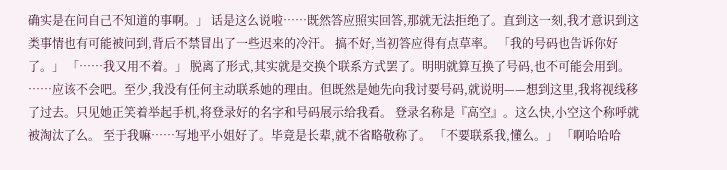确实是在问自己不知道的事啊。」 话是这么说啦……既然答应照实回答,那就无法拒绝了。直到这一刻,我才意识到这类事情也有可能被问到,背后不禁冒出了一些迟来的冷汗。 搞不好,当初答应得有点草率。 「我的号码也告诉你好了。」 「……我又用不着。」 脱离了形式,其实就是交换个联系方式罢了。明明就算互换了号码,也不可能会用到。 ……应该不会吧。至少,我没有任何主动联系她的理由。但既然是她先向我讨要号码,就说明——想到这里,我将视线移了过去。只见她正笑着举起手机,将登录好的名字和号码展示给我看。 登录名称是『高空』。这么快,小空这个称呼就被淘汰了么。 至于我嘛……写地平小姐好了。毕竟是长辈,就不省略敬称了。 「不要联系我,懂么。」 「啊哈哈哈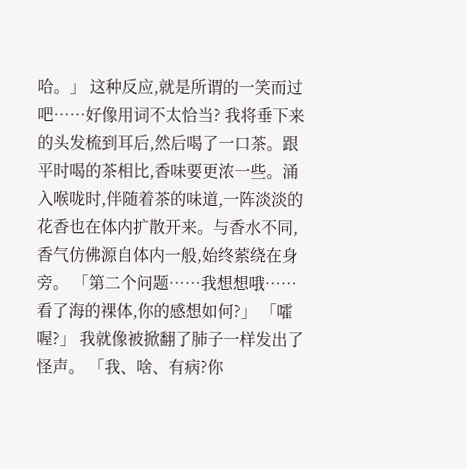哈。」 这种反应,就是所谓的一笑而过吧……好像用词不太恰当? 我将垂下来的头发梳到耳后,然后喝了一口茶。跟平时喝的茶相比,香味要更浓一些。涌入喉咙时,伴随着茶的味道,一阵淡淡的花香也在体内扩散开来。与香水不同,香气仿佛源自体内一般,始终萦绕在身旁。 「第二个问题……我想想哦……看了海的裸体,你的感想如何?」 「嚯喔?」 我就像被掀翻了肺子一样发出了怪声。 「我、啥、有病?你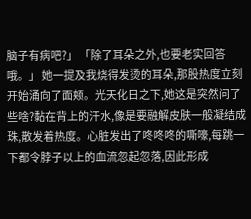脑子有病吧?」 「除了耳朵之外,也要老实回答哦。」 她一提及我烧得发烫的耳朵,那股热度立刻开始涌向了面颊。光天化日之下,她这是突然问了些啥?黏在背上的汗水,像是要融解皮肤一般凝结成珠,散发着热度。心脏发出了咚咚咚的嘶嚎,每跳一下都令脖子以上的血流忽起忽落,因此形成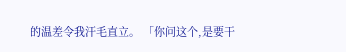的温差令我汗毛直立。 「你问这个,是要干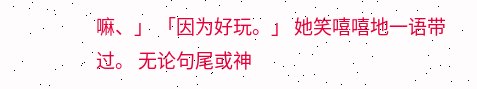嘛、」 「因为好玩。」 她笑嘻嘻地一语带过。 无论句尾或神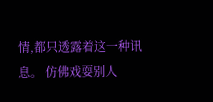情,都只透露着这一种讯息。 仿佛戏耍别人